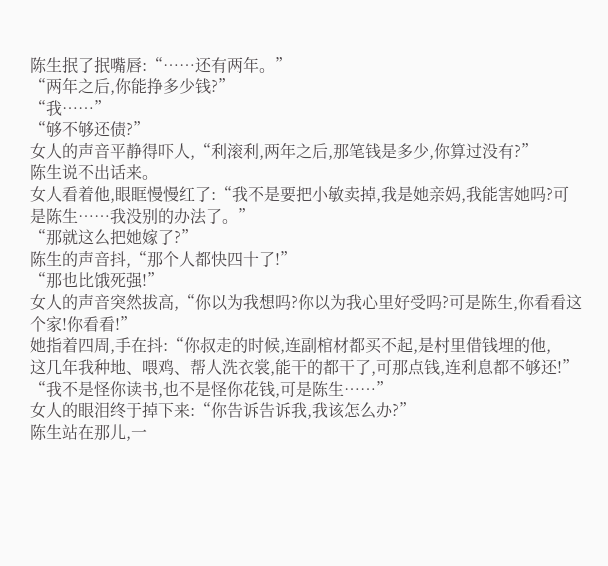陈生抿了抿嘴唇:“……还有两年。”
“两年之后,你能挣多少钱?”
“我……”
“够不够还债?”
女人的声音平静得吓人,“利滚利,两年之后,那笔钱是多少,你算过没有?”
陈生说不出话来。
女人看着他,眼眶慢慢红了:“我不是要把小敏卖掉,我是她亲妈,我能害她吗?可是陈生……我没别的办法了。”
“那就这么把她嫁了?”
陈生的声音抖,“那个人都快四十了!”
“那也比饿死强!”
女人的声音突然拔高,“你以为我想吗?你以为我心里好受吗?可是陈生,你看看这个家!你看看!”
她指着四周,手在抖:“你叔走的时候,连副棺材都买不起,是村里借钱埋的他,
这几年我种地、喂鸡、帮人洗衣裳,能干的都干了,可那点钱,连利息都不够还!”
“我不是怪你读书,也不是怪你花钱,可是陈生……”
女人的眼泪终于掉下来:“你告诉告诉我,我该怎么办?”
陈生站在那儿,一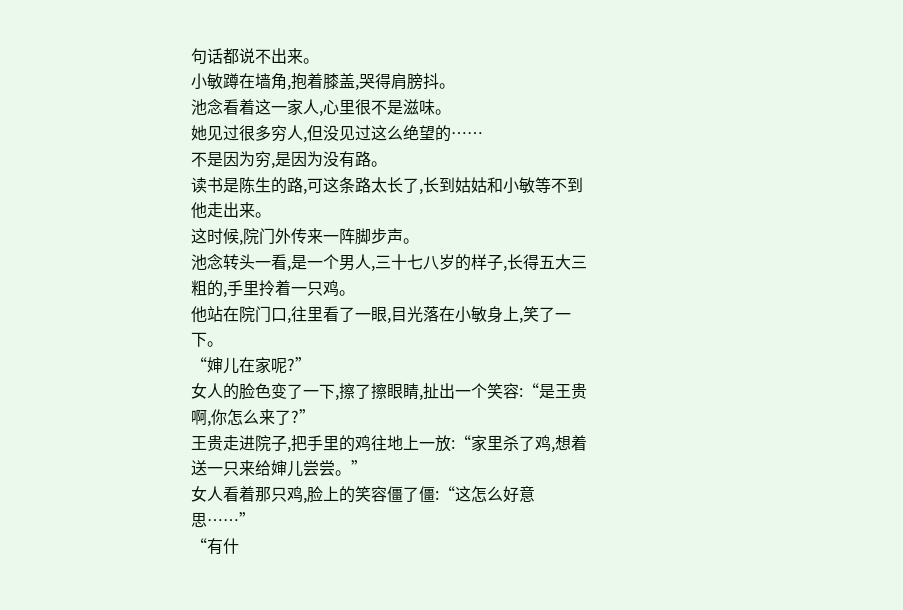句话都说不出来。
小敏蹲在墙角,抱着膝盖,哭得肩膀抖。
池念看着这一家人,心里很不是滋味。
她见过很多穷人,但没见过这么绝望的……
不是因为穷,是因为没有路。
读书是陈生的路,可这条路太长了,长到姑姑和小敏等不到他走出来。
这时候,院门外传来一阵脚步声。
池念转头一看,是一个男人,三十七八岁的样子,长得五大三粗的,手里拎着一只鸡。
他站在院门口,往里看了一眼,目光落在小敏身上,笑了一下。
“婶儿在家呢?”
女人的脸色变了一下,擦了擦眼睛,扯出一个笑容:“是王贵啊,你怎么来了?”
王贵走进院子,把手里的鸡往地上一放:“家里杀了鸡,想着送一只来给婶儿尝尝。”
女人看着那只鸡,脸上的笑容僵了僵:“这怎么好意思……”
“有什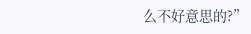么不好意思的?”